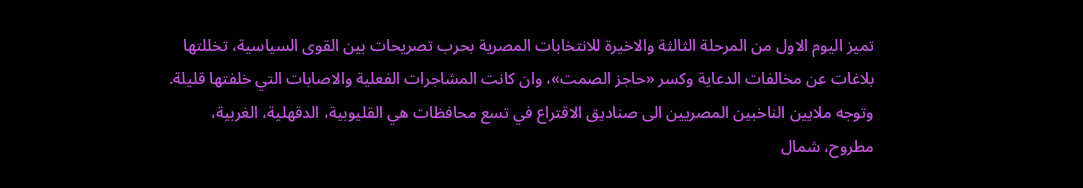تميز اليوم الاول من المرحلة الثالثة والاخيرة للانتخابات المصرية بحرب تصريحات بين القوى السياسية، تخللتها بلاغات عن مخالفات الدعاية وكسر «حاجز الصمت»، وان كانت المشاجرات الفعلية والاصابات التي خلفتها قليلة.
وتوجه ملايين الناخبين المصريين الى صناديق الاقتراع في تسع محافظات هي القليوبية، الدقهلية، الغربية، مطروح، شمال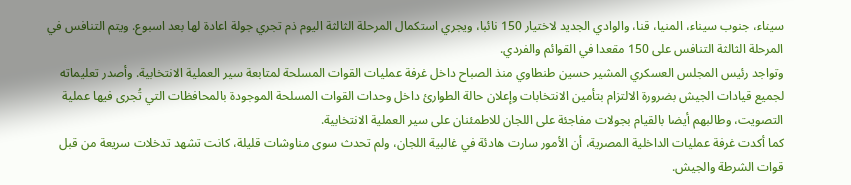سيناء، جنوب سيناء، المنيا، قنا، والوادي الجديد لاختيار 150 نائبا، ويجري استكمال المرحلة الثالثة اليوم ذم تجري جولة اعادة لها بعد اسبوع. ويتم التنافس في المرحلة الثالثة التنافس على 150 مقعدا في القوائم والفردي.
وتواجد رئيس المجلس العسكري المشير حسين طنطاوي منذ الصباح داخل غرفة عمليات القوات المسلحة لمتابعة سير العملية الانتخابية. وأصدر تعليماته لجميع قيادات الجيش بضرورة الالتزام بتأمين الانتخابات وإعلان حالة الطوارئ داخل وحدات القوات المسلحة الموجودة بالمحافظات التي تُجرى فيها عملية التصويت، وطالبهم أيضا بالقيام بجولات مفاجئة على اللجان للاطمئنان على سير العملية الانتخابية.
كما أكدت غرفة عمليات الداخلية المصرية، أن الأمور سارت هادئة في غالبية اللجان، ولم تحدث سوى مناوشات قليلة، كانت تشهد تدخلات سريعة من قبل قوات الشرطة والجيش.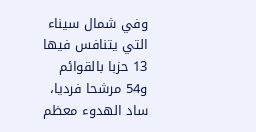وفي شمال سيناء التي يتنافس فيها 13 حزبا بالقوائم و54 مرشحا فرديا، ساد الهدوء معظم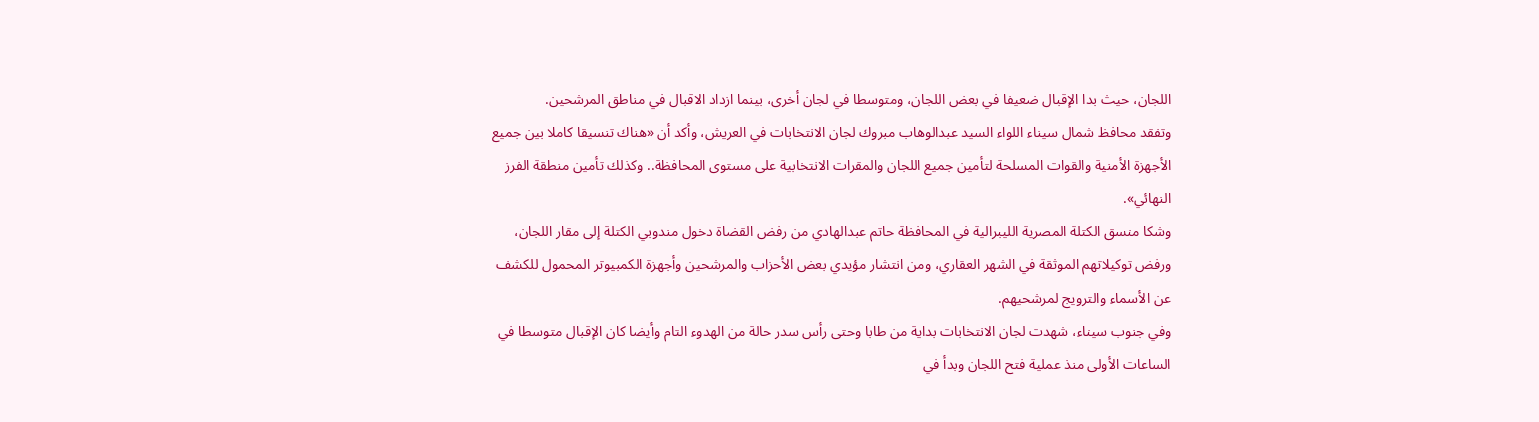اللجان، حيث بدا الإقبال ضعيفا في بعض اللجان، ومتوسطا في لجان أخرى، بينما ازداد الاقبال في مناطق المرشحين.
وتفقد محافظ شمال سيناء اللواء السيد عبدالوهاب مبروك لجان الانتخابات في العريش، وأكد أن «هناك تنسيقا كاملا بين جميع الأجهزة الأمنية والقوات المسلحة لتأمين جميع اللجان والمقرات الانتخابية على مستوى المحافظة.. وكذلك تأمين منطقة الفرز النهائي».
وشكا منسق الكتلة المصرية الليبرالية في المحافظة حاتم عبدالهادي من رفض القضاة دخول مندوبي الكتلة إلى مقار اللجان، ورفض توكيلاتهم الموثقة في الشهر العقاري، ومن انتشار مؤيدي بعض الأحزاب والمرشحين وأجهزة الكمبيوتر المحمول للكشف عن الأسماء والترويج لمرشحيهم.
وفي جنوب سيناء، شهدت لجان الانتخابات بداية من طابا وحتى رأس سدر حالة من الهدوء التام وأيضا كان الإقبال متوسطا في الساعات الأولى منذ عملية فتح اللجان وبدأ في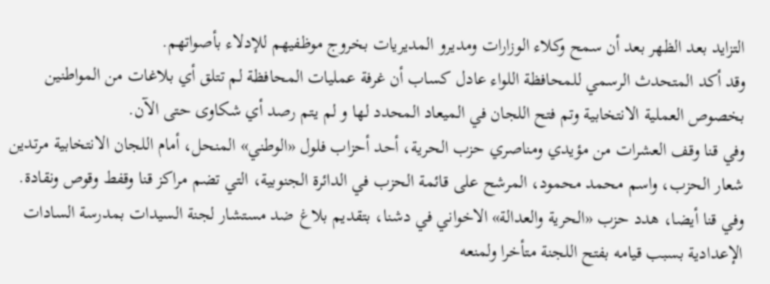التزايد بعد الظهر بعد أن سمح وكلاء الوزارات ومديرو المديريات بخروج موظفيهم للإدلاء بأصواتهم.
وقد أكد المتحدث الرسمي للمحافظة اللواء عادل كساب أن غرفة عمليات المحافظة لم تتلق أي بلاغات من المواطنين بخصوص العملية الانتخابية وتم فتح اللجان في الميعاد المحدد لها و لم يتم رصد أي شكاوى حتى الآن.
وفي قنا وقف العشرات من مؤيدي ومناصري حزب الحرية، أحد أحزاب فلول «الوطني» المنحل، أمام اللجان الانتخابية مرتدين شعار الحزب، واسم محمد محمود، المرشح على قائمة الحزب في الدائرة الجنوبية، التي تضم مراكز قنا وقفط وقوص ونقادة.
وفي قنا أيضا، هدد حزب «الحرية والعدالة» الاخواني في دشنا، بتقديم بلاغ ضد مستشار لجنة السيدات بمدرسة السادات الإعدادية بسبب قيامه بفتح اللجنة متأخرا ولمنعه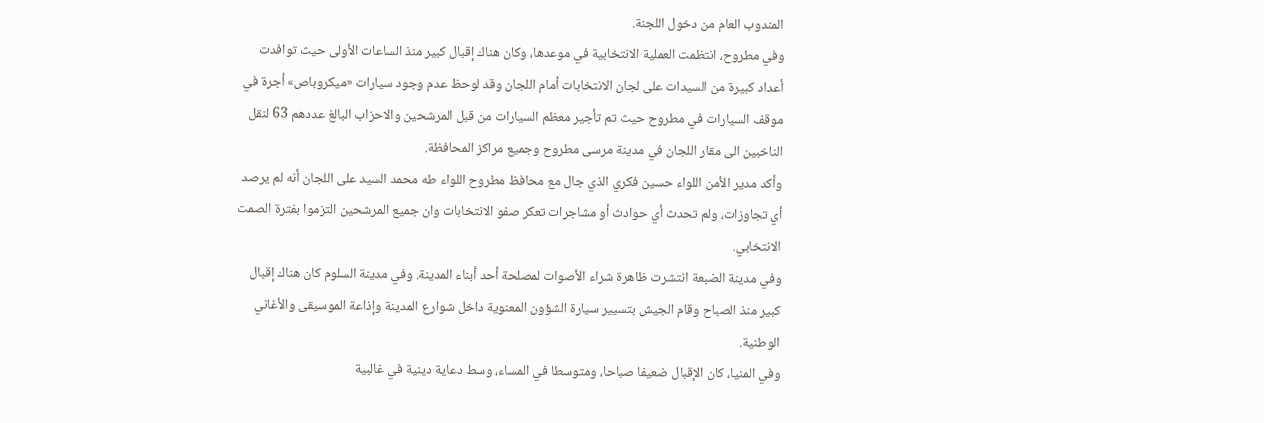المندوب العام من دخول اللجنة.
وفي مطروح، انتظمت العملية الانتخابية في موعدها، وكان هناك إقبال كبير منذ الساعات الأولى حيث توافدت أعداد كبيرة من السيدات على لجان الانتخابات أمام اللجان وقد لوحظ عدم وجود سيارات «ميكروباص» أجرة في موقف السيارات في مطروح حيث تم تأجير معظم السيارات من قبل المرشحين والاحزاب البالغ عددهم 63 لنقل الناخبين الى مقار اللجان في مدينة مرسى مطروح وجميع مراكز المحافظة.
وأكد مدير الأمن اللواء حسين فكري الذي جال مع محافظ مطروح اللواء طه محمد السيد على اللجان أنه لم يرصد أي تجاوزات، ولم تحدث أي حوادث أو مشاجرات تعكر صفو الانتخابات وان جميع المرشحين التزموا بفترة الصمت الانتخابي.
وفي مدينة الضبعة انتشرت ظاهرة شراء الأصوات لمصلحة أحد أبناء المدينة. وفي مدينة السلوم كان هناك إقبال كبير منذ الصباح وقام الجيش بتسيير سيارة الشؤون المعنوية داخل شوارع المدينة وإذاعة الموسيقى والأغاني الوطنية.
وفي المنيا، كان الإقبال ضعيفا صباحا، ومتوسطا في المساء، وسط دعاية دينية في غالبية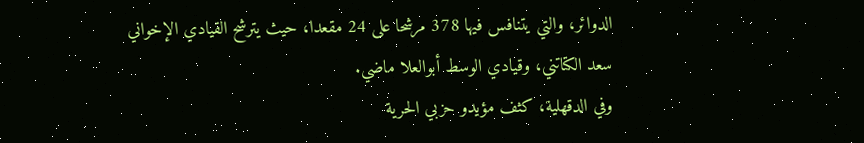الدوائر، والتي يتنافس فيها 378 مرشحا على 24 مقعدا، حيث يترشح القيادي الإخواني سعد الكتاتني، وقيادي الوسط أبوالعلا ماضي.
وفي الدقهلية، كثف مؤيدو حزبي الحرية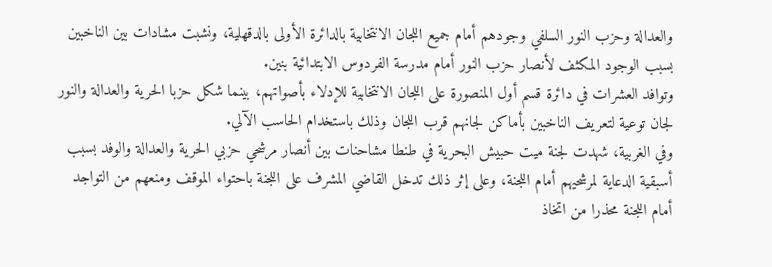والعدالة وحزب النور السلفي وجودهم أمام جميع اللجان الانتخابية بالدائرة الأولى بالدقهلية، ونشبت مشادات بين الناخبين بسبب الوجود المكثف لأنصار حزب النور أمام مدرسة الفردوس الابتدائية بنين.
وتوافد العشرات في دائرة قسم أول المنصورة على اللجان الانتخابية للإدلاء بأصواتهم، بينما شكل حزبا الحرية والعدالة والنور لجان توعية لتعريف الناخبين بأماكن لجانهم قرب اللجان وذلك باستخدام الحاسب الآلي.
وفي الغربية، شهدت لجنة ميت حبيش البحرية في طنطا مشاحنات بين أنصار مرشحي حزبي الحرية والعدالة والوفد بسبب أسبقية الدعاية لمرشحيهم أمام اللجنة، وعلى إثر ذلك تدخل القاضي المشرف على اللجنة باحتواء الموقف ومنعهم من التواجد أمام اللجنة محذرا من اتخاذ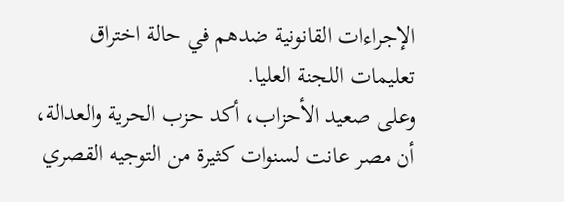الإجراءات القانونية ضدهم في حالة اختراق تعليمات اللجنة العليا.
وعلى صعيد الأحزاب، أكد حزب الحرية والعدالة، أن مصر عانت لسنوات كثيرة من التوجيه القصري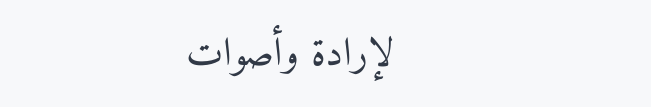لإرادة وأصوات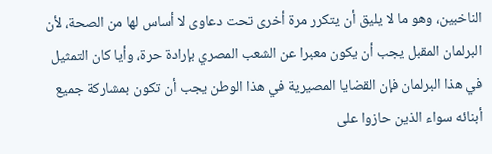الناخبين، وهو ما لا يليق أن يتكرر مرة أخرى تحت دعاوى لا أساس لها من الصحة، لأن البرلمان المقبل يجب أن يكون معبرا عن الشعب المصري بإرادة حرة، وأيا كان التمثيل في هذا البرلمان فإن القضايا المصيرية في هذا الوطن يجب أن تكون بمشاركة جميع أبنائه سواء الذين حازوا على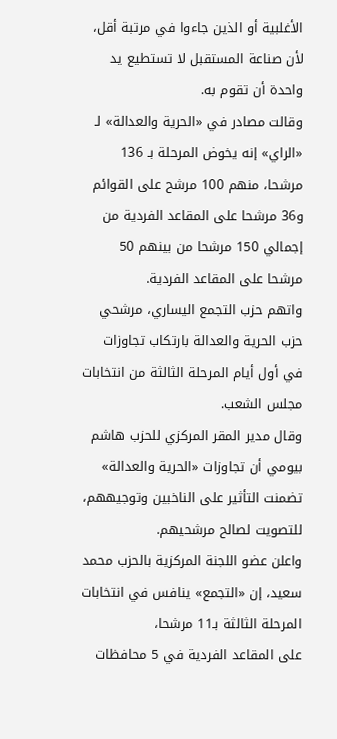الأغلبية أو الذين جاءوا في مرتبة أقل، لأن صناعة المستقبل لا تستطيع يد واحدة أن تقوم به.
وقالت مصادر في «الحرية والعدالة» لـ «الراي» إنه يخوض المرحلة بـ 136 مرشحا، منهم 100 مرشح على القوائم و36 مرشحا على المقاعد الفردية من إجمالي 150 مرشحا من بينهم 50 مرشحا على المقاعد الفردية.
واتهم حزب التجمع اليساري، مرشحي حزب الحرية والعدالة بارتكاب تجاوزات في أول أيام المرحلة الثالثة من انتخابات مجلس الشعب.
وقال مدير المقر المركزي للحزب هاشم بيومي أن تجاوزات «الحرية والعدالة» تضمنت التأثير على الناخبين وتوجيههم، للتصويت لصالح مرشحيهم.
واعلن عضو اللجنة المركزية بالحزب محمد سعيد، إن «التجمع» ينافس في انتخابات المرحلة الثالثة بـ11 مرشحا،
على المقاعد الفردية في 5 محافظات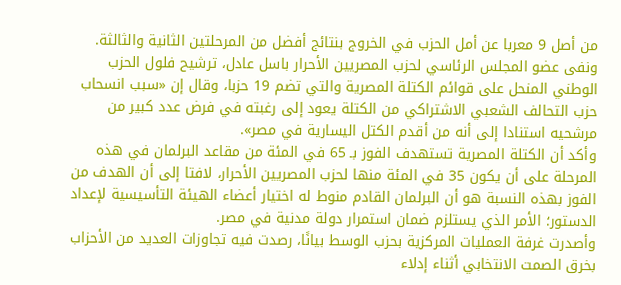من أصل 9 معربا عن أمل الحزب في الخروج بنتائج أفضل من المرحلتين الثانية والثالثة.
ونفى عضو المجلس الرئاسي لحزب المصريين الأحرار باسل عادل، ترشيح فلول الحزب الوطني المنحل على قوائم الكتلة المصرية والتي تضم 19 حزبا، وقال إن «سبب انسحاب حزب التحالف الشعبي الاشتراكي من الكتلة يعود إلى رغبته في فرض عدد كبير من مرشحيه استنادا إلى أنه من أقدم الكتل اليسارية في مصر».
وأكد أن الكتلة المصرية تستهدف الفوز بـ 65 في المئة من مقاعد البرلمان في هذه المرحلة على أن يكون 35 في المئة منها لحزب المصريين الأحرار، لافتا إلى أن الهدف من الفوز بهذه النسبة هو أن البرلمان القادم منوط له اختيار أعضاء الهيئة التأسيسية لإعداد الدستور؛ الأمر الذي يستلزم ضمان استمرار دولة مدنية في مصر.
وأصدرت غرفة العمليات المركزية بحزب الوسط بيانًا، رصدت فيه تجاوزات العديد من الأحزاب بخرق الصمت الانتخابي أثناء إدلاء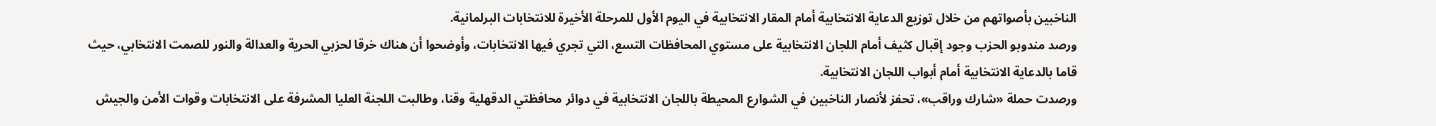الناخبين بأصواتهم من خلال توزيع الدعاية الانتخابية أمام المقار الانتخابية في اليوم الأول للمرحلة الأخيرة للانتخابات البرلمانية.
ورصد مندوبو الحزب وجود إقبال كثيف أمام اللجان الانتخابية على مستوي المحافظات التسع، التي تجري فيها الانتخابات، وأوضحوا أن هناك خرقا لحزبي الحرية والعدالة والنور للصمت الانتخابي، حيث قاما بالدعاية الانتخابية أمام أبواب اللجان الانتخابية.
ورصدت حملة «شارك وراقب»، تحفز لأنصار الناخبين في الشوارع المحيطة باللجان الانتخابية في دوائر محافظتي الدقهلية وقنا، وطالبت اللجنة العليا المشرفة على الانتخابات وقوات الأمن والجيش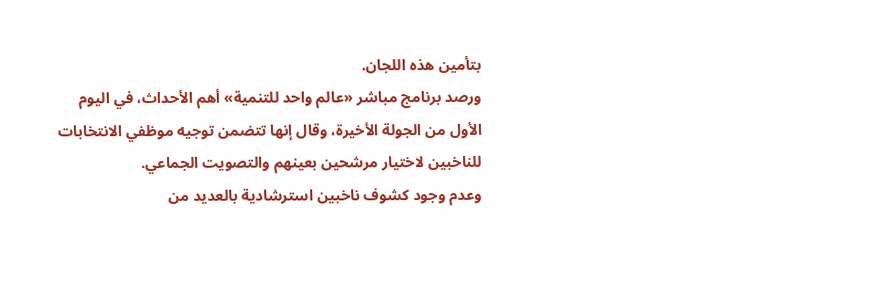بتأمين هذه اللجان.
ورصد برنامج مباشر «عالم واحد للتنمية» أهم الأحداث، في اليوم الأول من الجولة الأخيرة، وقال إنها تتضمن توجيه موظفي الانتخابات للناخبين لاختيار مرشحين بعينهم والتصويت الجماعي.
وعدم وجود كشوف ناخبين استرشادية بالعديد من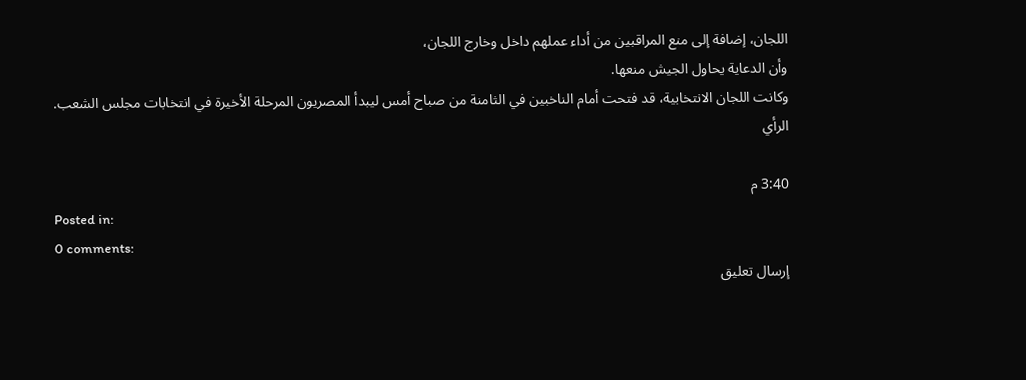اللجان، إضافة إلى منع المراقبين من أداء عملهم داخل وخارج اللجان،
وأن الدعاية يحاول الجيش منعها.
وكانت اللجان الانتخابية، قد فتحت أمام الناخبين في الثامنة من صباح أمس ليبدأ المصريون المرحلة الأخيرة في انتخابات مجلس الشعب.
الرأي

3:40 م
Posted in:
0 comments:
إرسال تعليق